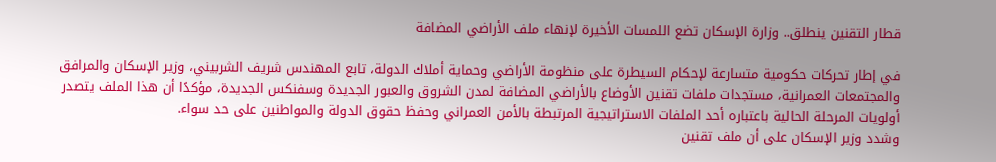قطار التقنين ينطلق.. وزارة الإسكان تضع اللمسات الأخيرة لإنهاء ملف الأراضي المضافة

في إطار تحركات حكومية متسارعة لإحكام السيطرة على منظومة الأراضي وحماية أملاك الدولة، تابع المهندس شريف الشربيني، وزير الإسكان والمرافق والمجتمعات العمرانية، مستجدات ملفات تقنين الأوضاع بالأراضي المضافة لمدن الشروق والعبور الجديدة وسفنكس الجديدة، مؤكدًا أن هذا الملف يتصدر أولويات المرحلة الحالية باعتباره أحد الملفات الاستراتيجية المرتبطة بالأمن العمراني وحفظ حقوق الدولة والمواطنين على حد سواء.
وشدد وزير الإسكان على أن ملف تقنين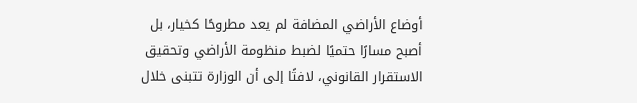أوضاع الأراضي المضافة لم يعد مطروحًا كخيار، بل أصبح مسارًا حتميًا لضبط منظومة الأراضي وتحقيق الاستقرار القانوني، لافتًا إلى أن الوزارة تتبنى خلال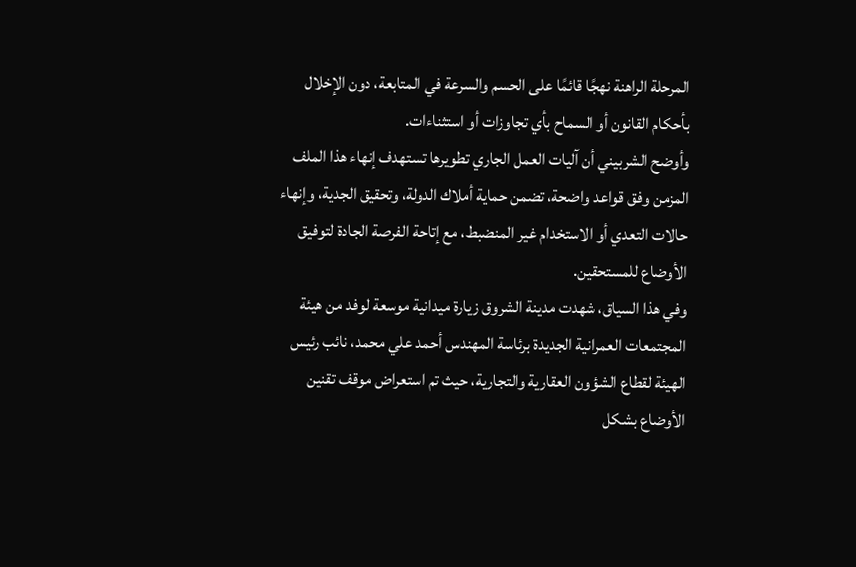المرحلة الراهنة نهجًا قائمًا على الحسم والسرعة في المتابعة، دون الإخلال بأحكام القانون أو السماح بأي تجاوزات أو استثناءات.
وأوضح الشربيني أن آليات العمل الجاري تطويرها تستهدف إنهاء هذا الملف المزمن وفق قواعد واضحة، تضمن حماية أملاك الدولة، وتحقيق الجدية، وإنهاء حالات التعدي أو الاستخدام غير المنضبط، مع إتاحة الفرصة الجادة لتوفيق الأوضاع للمستحقين.
وفي هذا السياق، شهدت مدينة الشروق زيارة ميدانية موسعة لوفد من هيئة المجتمعات العمرانية الجديدة برئاسة المهندس أحمد علي محمد، نائب رئيس الهيئة لقطاع الشؤون العقارية والتجارية، حيث تم استعراض موقف تقنين الأوضاع بشكل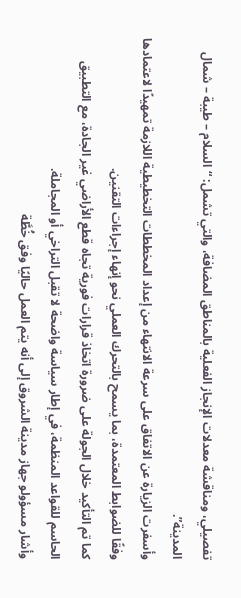تفصيلي، ومناقشة معدلات الإنجاز الفعلية بالمناطق المضافة، والتي تشمل: “السلام – طيبة – شمال المدينة”.
وأسفرت الزيارة عن الاتفاق على سرعة الانتهاء من إعداد المخططات التخطيطية اللازمة تمهيدًا لاعتمادها وفقًا للضوابط المعتمدة، بما يسمح بالتحرك العملي نحو إنهاء إجراءات التقنين.
كما تم التأكيد خلال الجولة على ضرورة اتخاذ قرارات فورية تجاه قطع الأراضي غير الجادة، مع التطبيق الحاسم للقواعد المنظمة، في إطار سياسة واضحة لا تقبل التراخي أو المجاملة.
وأشار مسؤولو جهاز مدينة الشروق إلى أنه يتم العمل حاليًا وفق خُطَّة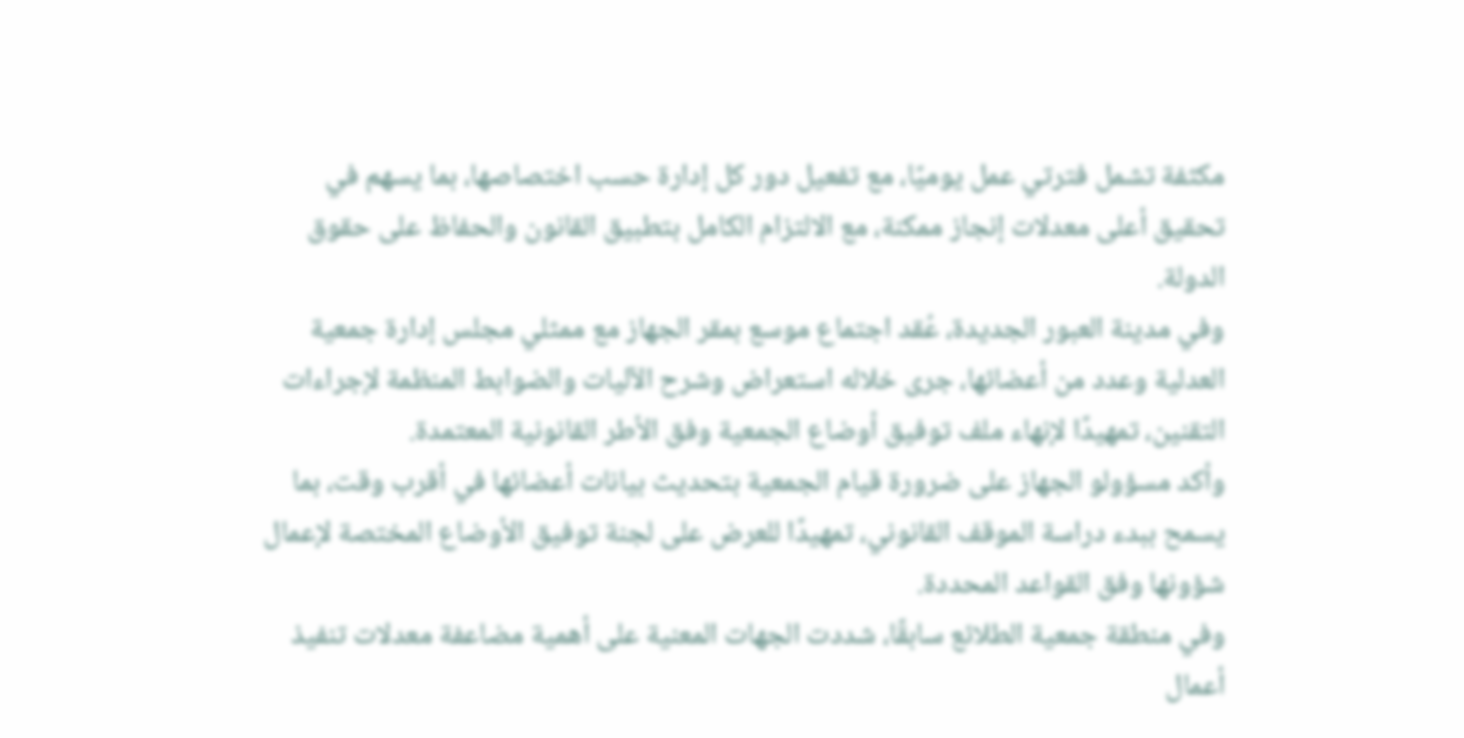مكثفة تشمل فترتي عمل يوميًا، مع تفعيل دور كل إدارة حسب اختصاصها، بما يسهم في تحقيق أعلى معدلات إنجاز ممكنة، مع الالتزام الكامل بتطبيق القانون والحفاظ على حقوق الدولة.
وفي مدينة العبور الجديدة، عُقد اجتماع موسع بمقر الجهاز مع ممثلي مجلس إدارة جمعية العدلية وعدد من أعضائها، جرى خلاله استعراض وشرح الآليات والضوابط المنظمة لإجراءات التقنين، تمهيدًا لإنهاء ملف توفيق أوضاع الجمعية وفق الأطر القانونية المعتمدة.
وأكد مسؤولو الجهاز على ضرورة قيام الجمعية بتحديث بيانات أعضائها في أقرب وقت، بما يسمح ببدء دراسة الموقف القانوني، تمهيدًا للعرض على لجنة توفيق الأوضاع المختصة لإعمال شؤونها وفق القواعد المحددة.
وفي منطقة جمعية الطلائع سابقًا، شددت الجهات المعنية على أهمية مضاعفة معدلات تنفيذ أعمال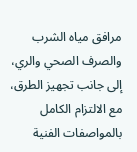مرافق مياه الشرب والصرف الصحي والري، إلى جانب تجهيز الطرق، مع الالتزام الكامل بالمواصفات الفنية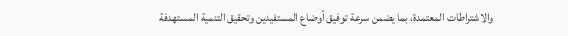والاشتراطات المعتمدة، بما يضمن سرعة توفيق أوضاع المستفيدين وتحقيق التنمية المستهدفة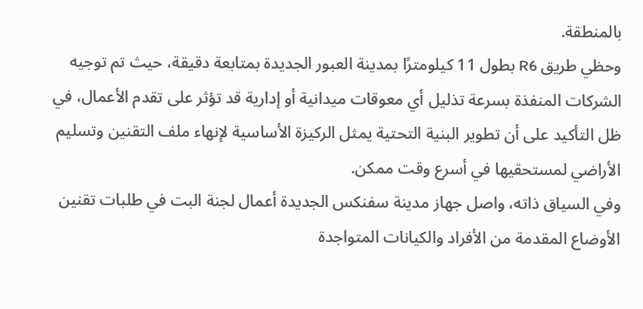بالمنطقة.
وحظي طريق R6 بطول 11 كيلومترًا بمدينة العبور الجديدة بمتابعة دقيقة، حيث تم توجيه الشركات المنفذة بسرعة تذليل أي معوقات ميدانية أو إدارية قد تؤثر على تقدم الأعمال، في ظل التأكيد على أن تطوير البنية التحتية يمثل الركيزة الأساسية لإنهاء ملف التقنين وتسليم الأراضي لمستحقيها في أسرع وقت ممكن.
وفي السياق ذاته، واصل جهاز مدينة سفنكس الجديدة أعمال لجنة البت في طلبات تقنين الأوضاع المقدمة من الأفراد والكيانات المتواجدة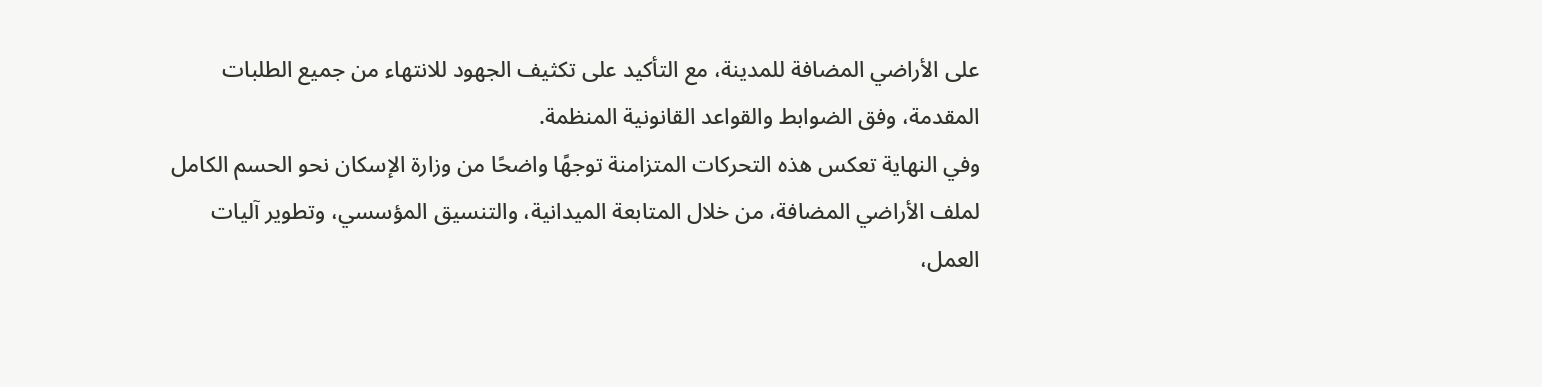على الأراضي المضافة للمدينة، مع التأكيد على تكثيف الجهود للانتهاء من جميع الطلبات المقدمة، وفق الضوابط والقواعد القانونية المنظمة.
وفي النهاية تعكس هذه التحركات المتزامنة توجهًا واضحًا من وزارة الإسكان نحو الحسم الكامل لملف الأراضي المضافة، من خلال المتابعة الميدانية، والتنسيق المؤسسي، وتطوير آليات العمل،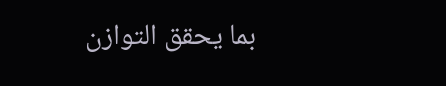بما يحقق التوازن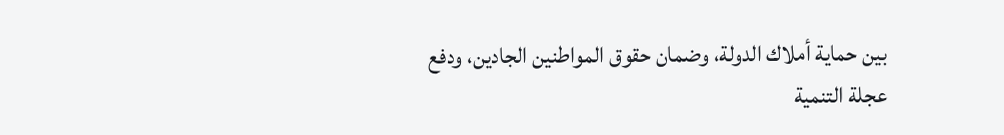بين حماية أملاك الدولة، وضمان حقوق المواطنين الجادين، ودفع عجلة التنمية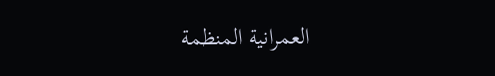العمرانية المنظمة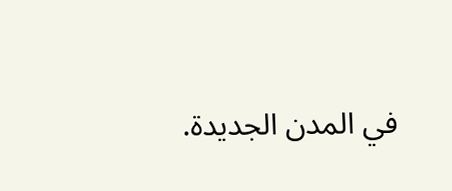في المدن الجديدة.